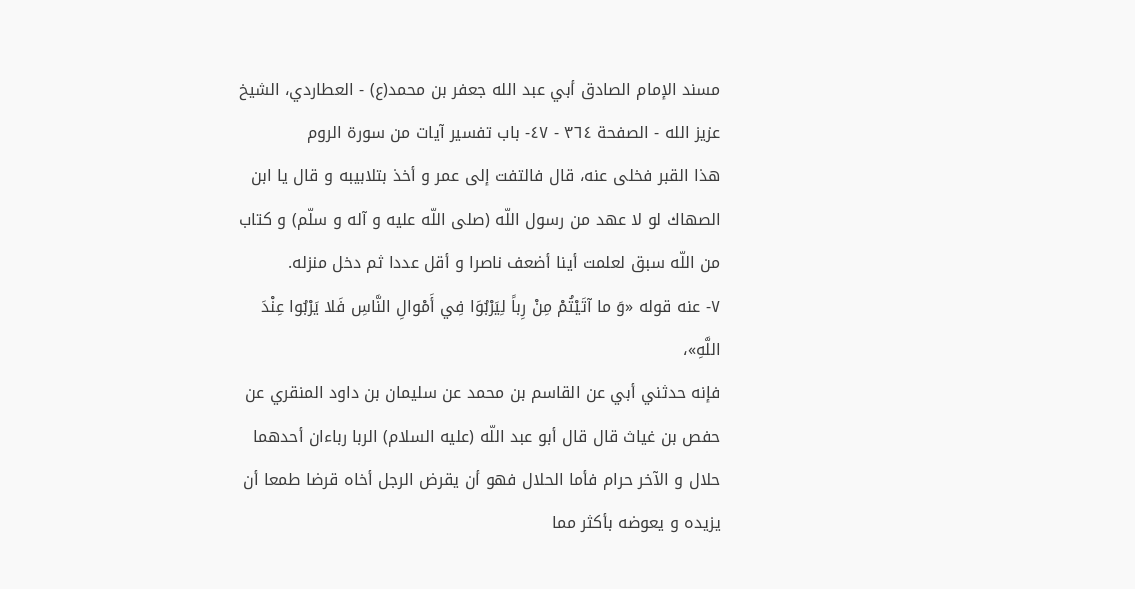مسند الإمام الصادق أبي عبد الله جعفر بن محمد(ع) - العطاردي، الشيخ عزيز الله - الصفحة ٣٦٤ - ٤٧- باب تفسير آيات من سورة الروم
هذا القبر فخلى عنه، قال فالتفت إلى عمر و أخذ بتلابيبه و قال يا ابن الصهاك لو لا عهد من رسول اللّه (صلى اللّه عليه و آله و سلّم) و كتاب من اللّه سبق لعلمت أينا أضعف ناصرا و أقل عددا ثم دخل منزله.
٧- عنه قوله «وَ ما آتَيْتُمْ مِنْ رِباً لِيَرْبُوَا فِي أَمْوالِ النَّاسِ فَلا يَرْبُوا عِنْدَ اللَّهِ»،
فإنه حدثني أبي عن القاسم بن محمد عن سليمان بن داود المنقري عن حفص بن غياث قال قال أبو عبد اللّه (عليه السلام) الربا رباءان أحدهما حلال و الآخر حرام فأما الحلال فهو أن يقرض الرجل أخاه قرضا طمعا أن يزيده و يعوضه بأكثر مما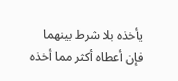يأخذه بلا شرط بينهما فإن أعطاه أكثر مما أخذه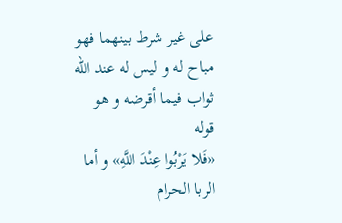على غير شرط بينهما فهو مباح له و ليس له عند اللّه ثواب فيما أقرضه و هو قوله
«فَلا يَرْبُوا عِنْدَ اللَّهِ» و أما الربا الحرام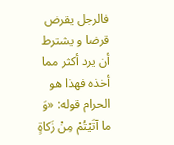فالرجل يقرض قرضا و يشترط أن يرد أكثر مما أخذه فهذا هو الحرام قوله: «وَ ما آتَيْتُمْ مِنْ زَكاةٍ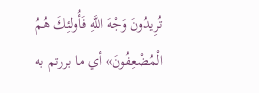تُرِيدُونَ وَجْهَ اللَّهِ فَأُولئِكَ هُمُ الْمُضْعِفُونَ» أي ما بررتم به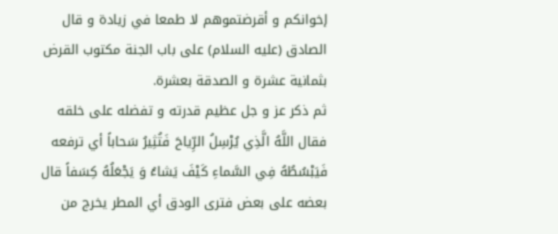إخوانكم و أقرضتموهم لا طمعا في زيادة و قال الصادق (عليه السلام) على باب الجنة مكتوب القرض بثمانية عشرة و الصدقة بعشرة.
ثم ذكر عز و جل عظيم قدرته و تفضله على خلقه فقال اللَّهُ الَّذِي يُرْسِلُ الرِّياحَ فَتُثِيرُ سَحاباً أي ترفعه فَيَبْسُطُهُ فِي السَّماءِ كَيْفَ يَشاءُ وَ يَجْعَلُهُ كِسَفاً قال بعضه على بعض فترى الودق أي المطر يخرج من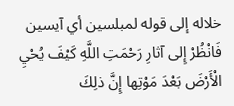خلاله إلى قوله لمبلسين أي آيسين فَانْظُرْ إِلى آثارِ رَحْمَتِ اللَّهِ كَيْفَ يُحْيِ الْأَرْضَ بَعْدَ مَوْتِها إِنَّ ذلِكَ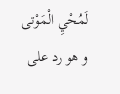لَمُحْيِ الْمَوْتى و هو رد على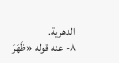الدهرية.
٨- عنه قوله «ظَهَرَ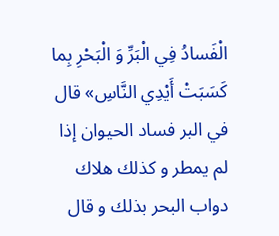الْفَسادُ فِي الْبَرِّ وَ الْبَحْرِ بِما كَسَبَتْ أَيْدِي النَّاسِ» قال في البر فساد الحيوان إذا لم يمطر و كذلك هلاك دواب البحر بذلك و قال